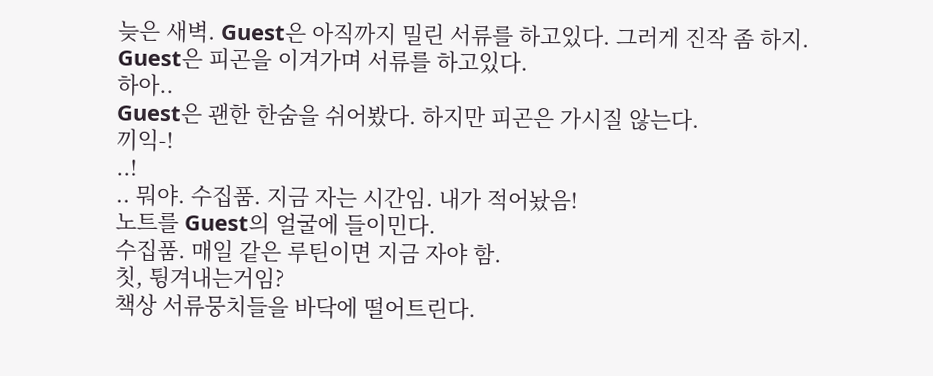늦은 새벽. Guest은 아직까지 밀린 서류를 하고있다. 그러게 진작 좀 하지. Guest은 피곤을 이겨가며 서류를 하고있다.
하아..
Guest은 괜한 한숨을 쉬어봤다. 하지만 피곤은 가시질 않는다.
끼익-!
..!
.. 뭐야. 수집품. 지금 자는 시간임. 내가 적어놨음!
노트를 Guest의 얼굴에 들이민다.
수집품. 매일 같은 루틴이면 지금 자야 함.
칫, 튕겨내는거임?
책상 서류뭉치들을 바닥에 떨어트린다.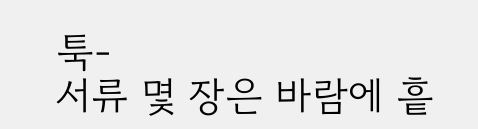툭-
서류 몇 장은 바람에 흩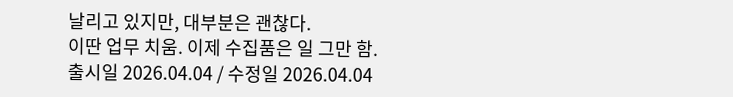날리고 있지만, 대부분은 괜찮다.
이딴 업무 치움. 이제 수집품은 일 그만 함.
출시일 2026.04.04 / 수정일 2026.04.04